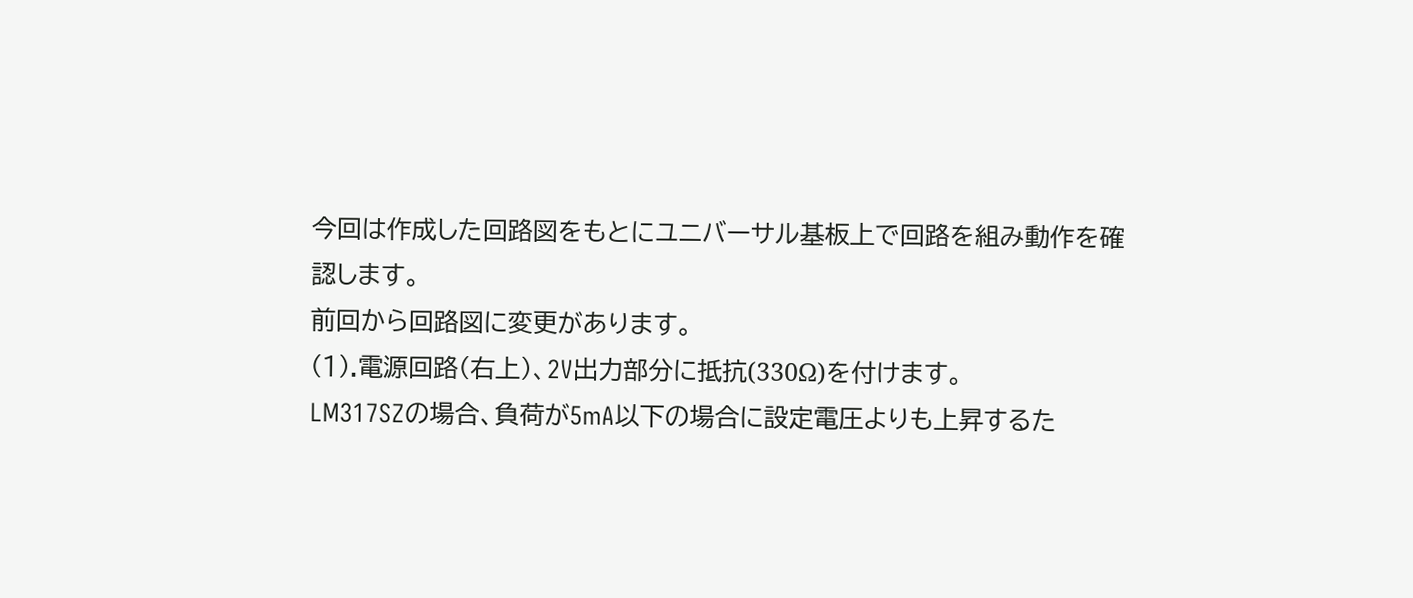今回は作成した回路図をもとにユニバーサル基板上で回路を組み動作を確認します。
前回から回路図に変更があります。
(1).電源回路(右上)、2V出力部分に抵抗(330Ω)を付けます。
LM317SZの場合、負荷が5mA以下の場合に設定電圧よりも上昇するた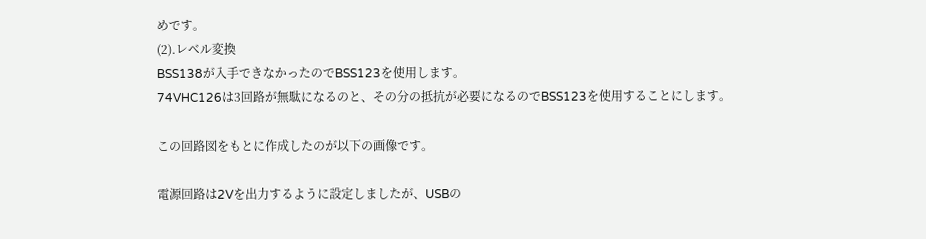めです。
(2).レベル変換
BSS138が入手できなかったのでBSS123を使用します。
74VHC126は3回路が無駄になるのと、その分の抵抗が必要になるのでBSS123を使用することにします。

この回路図をもとに作成したのが以下の画像です。

電源回路は2Vを出力するように設定しましたが、USBの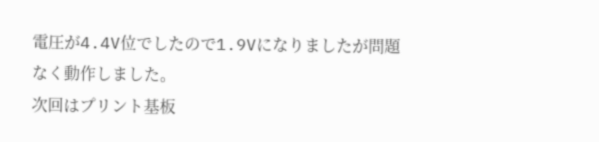電圧が4.4V位でしたので1.9Vになりましたが問題なく動作しました。
次回はプリント基板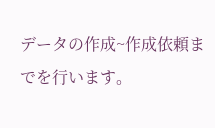データの作成~作成依頼までを行います。